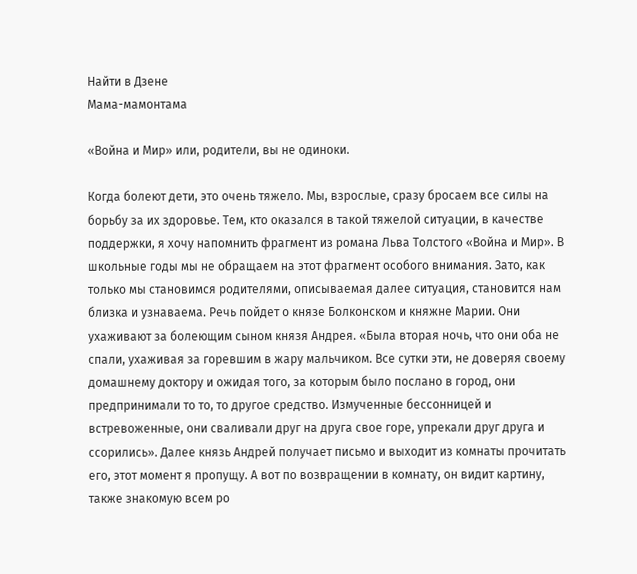Найти в Дзене
Мама-мамонтама

«Война и Мир» или, родители, вы не одиноки.

Когда болеют дети, это очень тяжело. Мы, взрослые, сразу бросаем все силы на борьбу за их здоровье. Тем, кто оказался в такой тяжелой ситуации, в качестве поддержки, я хочу напомнить фрагмент из романа Льва Толстого «Война и Мир». В школьные годы мы не обращаем на этот фрагмент особого внимания. Зато, как только мы становимся родителями, описываемая далее ситуация, становится нам близка и узнаваема. Речь пойдет о князе Болконском и княжне Марии. Они ухаживают за болеющим сыном князя Андрея. «Была вторая ночь, что они оба не спали, ухаживая за горевшим в жару мальчиком. Все сутки эти, не доверяя своему домашнему доктору и ожидая того, за которым было послано в город, они предпринимали то то, то другое средство. Измученные бессонницей и встревоженные, они сваливали друг на друга свое горе, упрекали друг друга и ссорились». Далее князь Андрей получает письмо и выходит из комнаты прочитать его, этот момент я пропущу. А вот по возвращении в комнату, он видит картину, также знакомую всем ро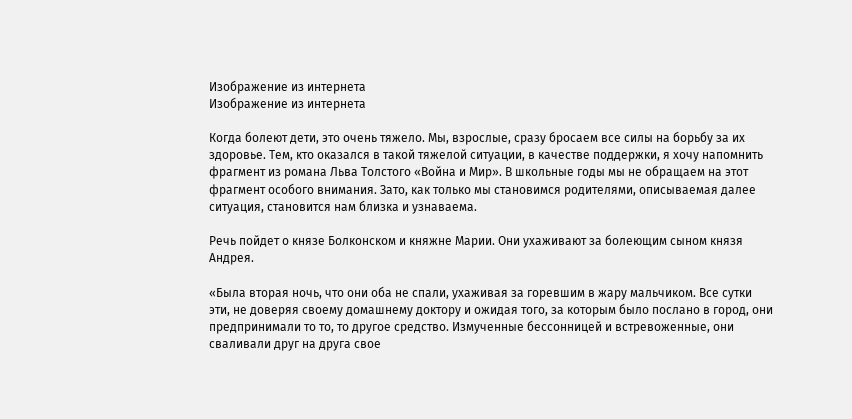Изображение из интернета
Изображение из интернета

Когда болеют дети, это очень тяжело. Мы, взрослые, сразу бросаем все силы на борьбу за их здоровье. Тем, кто оказался в такой тяжелой ситуации, в качестве поддержки, я хочу напомнить фрагмент из романа Льва Толстого «Война и Мир». В школьные годы мы не обращаем на этот фрагмент особого внимания. Зато, как только мы становимся родителями, описываемая далее ситуация, становится нам близка и узнаваема.

Речь пойдет о князе Болконском и княжне Марии. Они ухаживают за болеющим сыном князя Андрея.

«Была вторая ночь, что они оба не спали, ухаживая за горевшим в жару мальчиком. Все сутки эти, не доверяя своему домашнему доктору и ожидая того, за которым было послано в город, они предпринимали то то, то другое средство. Измученные бессонницей и встревоженные, они сваливали друг на друга свое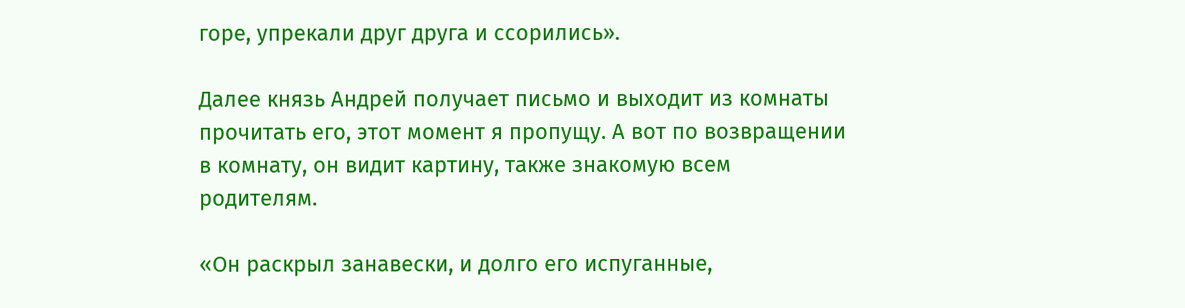горе, упрекали друг друга и ссорились».

Далее князь Андрей получает письмо и выходит из комнаты прочитать его, этот момент я пропущу. А вот по возвращении в комнату, он видит картину, также знакомую всем родителям.

«Он раскрыл занавески, и долго его испуганные,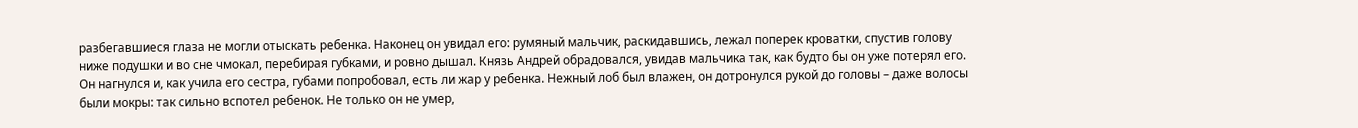разбегавшиеся глаза не могли отыскать ребенка. Наконец он увидал его: румяный мальчик, раскидавшись, лежал поперек кроватки, спустив голову ниже подушки и во сне чмокал, перебирая губками, и ровно дышал. Князь Андрей обрадовался, увидав мальчика так, как будто бы он уже потерял его. Он нагнулся и, как учила его сестра, губами попробовал, есть ли жар у ребенка. Нежный лоб был влажен, он дотронулся рукой до головы – даже волосы были мокры: так сильно вспотел ребенок. Не только он не умер,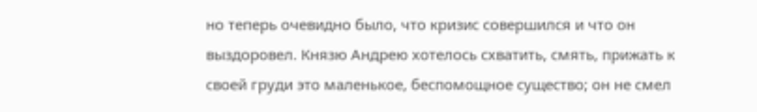но теперь очевидно было, что кризис совершился и что он выздоровел. Князю Андрею хотелось схватить, смять, прижать к своей груди это маленькое, беспомощное существо; он не смел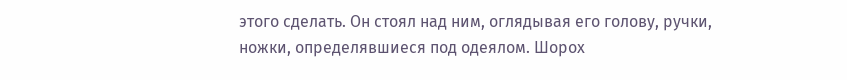этого сделать. Он стоял над ним, оглядывая его голову, ручки, ножки, определявшиеся под одеялом. Шорох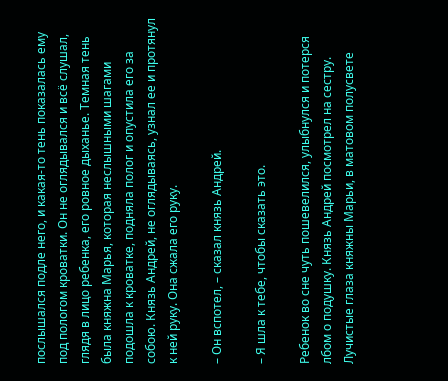послышался подле него, и какая-то тень показалась ему под пологом кроватки. Он не оглядывался и всё слушал, глядя в лицо ребенка, его ровное дыханье. Темная тень была княжна Марья, которая неслышными шагами подошла к кроватке, подняла полог и опустила его за собою. Князь Андрей, не оглядываясь, узнал ее и протянул к ней руку. Она сжала его руку.

– Он вспотел, – сказал князь Андрей.

– Я шла к тебе, чтобы сказать это.

Ребенок во сне чуть пошевелился, улыбнулся и потерся лбом о подушку. Князь Андрей посмотрел на сестру. Лучистые глаза княжны Марьи, в матовом полусвете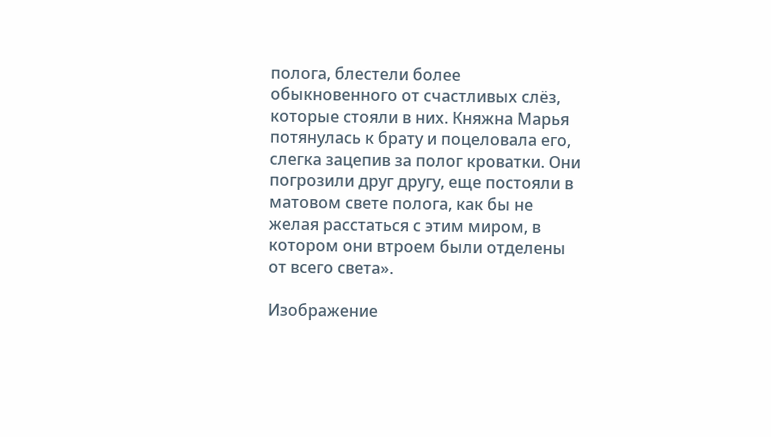полога, блестели более обыкновенного от счастливых слёз, которые стояли в них. Княжна Марья потянулась к брату и поцеловала его, слегка зацепив за полог кроватки. Они погрозили друг другу, еще постояли в матовом свете полога, как бы не желая расстаться с этим миром, в котором они втроем были отделены от всего света».

Изображение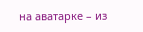на аватарке – из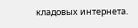кладовых интернета.